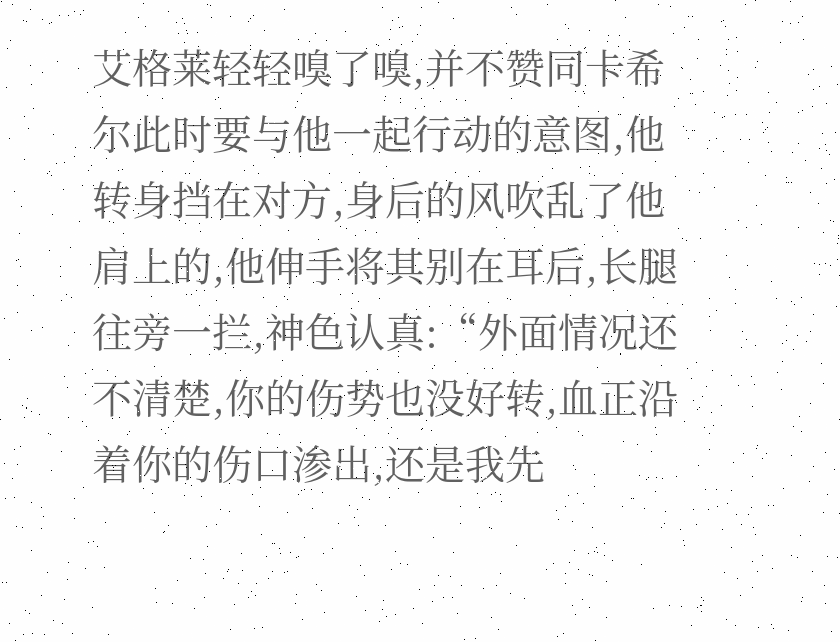艾格莱轻轻嗅了嗅,并不赞同卡希尔此时要与他一起行动的意图,他转身挡在对方,身后的风吹乱了他肩上的,他伸手将其别在耳后,长腿往旁一拦,神色认真:“外面情况还不清楚,你的伤势也没好转,血正沿着你的伤口渗出,还是我先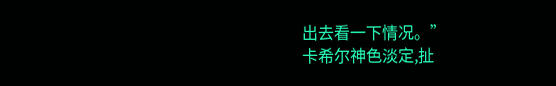出去看一下情况。”
卡希尔神色淡定,扯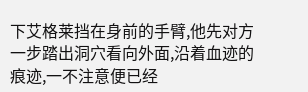下艾格莱挡在身前的手臂,他先对方一步踏出洞穴看向外面,沿着血迹的痕迹,一不注意便已经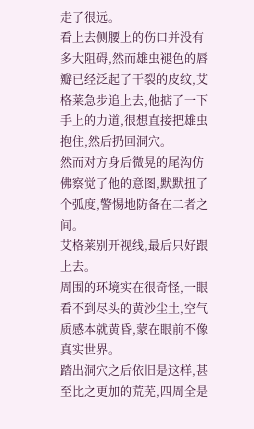走了很远。
看上去侧腰上的伤口并没有多大阻碍,然而雄虫褪色的唇瓣已经泛起了干裂的皮纹,艾格莱急步追上去,他掂了一下手上的力道,很想直接把雄虫抱住,然后扔回洞穴。
然而对方身后微晃的尾沟仿佛察觉了他的意图,默默扭了个弧度,警惕地防备在二者之间。
艾格莱别开视线,最后只好跟上去。
周围的环境实在很奇怪,一眼看不到尽头的黄沙尘土,空气质感本就黄昏,蒙在眼前不像真实世界。
踏出洞穴之后依旧是这样,甚至比之更加的荒芜,四周全是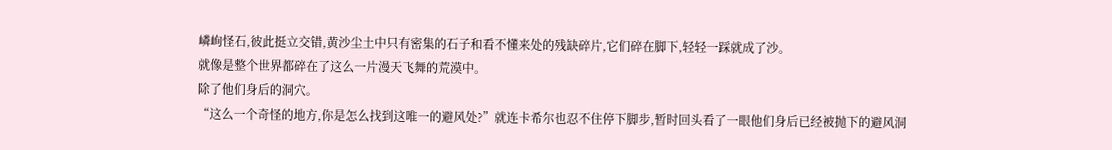嶙峋怪石,彼此挺立交错,黄沙尘土中只有密集的石子和看不懂来处的残缺碎片,它们碎在脚下,轻轻一踩就成了沙。
就像是整个世界都碎在了这么一片漫天飞舞的荒漠中。
除了他们身后的洞穴。
“这么一个奇怪的地方,你是怎么找到这唯一的避风处?”就连卡希尔也忍不住停下脚步,暂时回头看了一眼他们身后已经被抛下的避风洞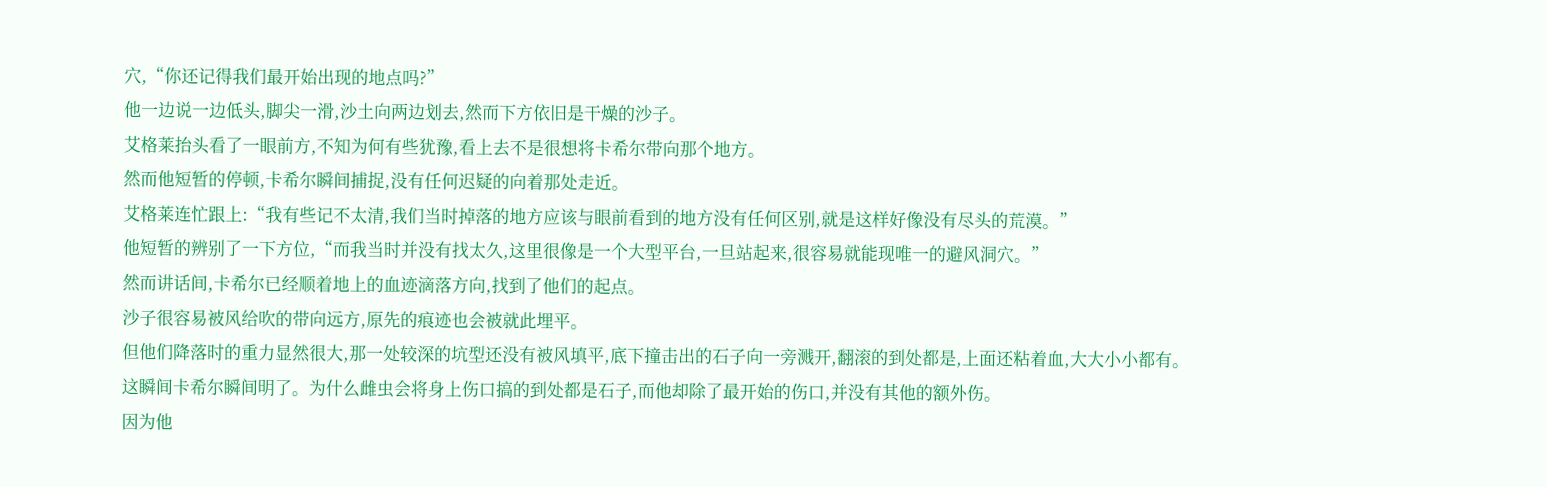穴,“你还记得我们最开始出现的地点吗?”
他一边说一边低头,脚尖一滑,沙土向两边划去,然而下方依旧是干燥的沙子。
艾格莱抬头看了一眼前方,不知为何有些犹豫,看上去不是很想将卡希尔带向那个地方。
然而他短暂的停顿,卡希尔瞬间捕捉,没有任何迟疑的向着那处走近。
艾格莱连忙跟上:“我有些记不太清,我们当时掉落的地方应该与眼前看到的地方没有任何区别,就是这样好像没有尽头的荒漠。”
他短暂的辨别了一下方位,“而我当时并没有找太久,这里很像是一个大型平台,一旦站起来,很容易就能现唯一的避风洞穴。”
然而讲话间,卡希尔已经顺着地上的血迹滴落方向,找到了他们的起点。
沙子很容易被风给吹的带向远方,原先的痕迹也会被就此埋平。
但他们降落时的重力显然很大,那一处较深的坑型还没有被风填平,底下撞击出的石子向一旁溅开,翻滚的到处都是,上面还粘着血,大大小小都有。
这瞬间卡希尔瞬间明了。为什么雌虫会将身上伤口搞的到处都是石子,而他却除了最开始的伤口,并没有其他的额外伤。
因为他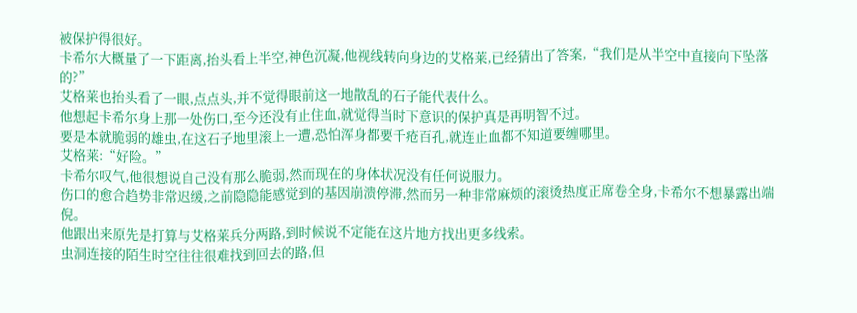被保护得很好。
卡希尔大概量了一下距离,抬头看上半空,神色沉凝,他视线转向身边的艾格莱,已经猜出了答案,“我们是从半空中直接向下坠落的?”
艾格莱也抬头看了一眼,点点头,并不觉得眼前这一地散乱的石子能代表什么。
他想起卡希尔身上那一处伤口,至今还没有止住血,就觉得当时下意识的保护真是再明智不过。
要是本就脆弱的雄虫,在这石子地里滚上一遭,恐怕浑身都要千疮百孔,就连止血都不知道要缠哪里。
艾格莱:“好险。”
卡希尔叹气,他很想说自己没有那么脆弱,然而现在的身体状况没有任何说服力。
伤口的愈合趋势非常迟缓,之前隐隐能感觉到的基因崩溃停滞,然而另一种非常麻烦的滚烫热度正席卷全身,卡希尔不想暴露出端倪。
他跟出来原先是打算与艾格莱兵分两路,到时候说不定能在这片地方找出更多线索。
虫洞连接的陌生时空往往很难找到回去的路,但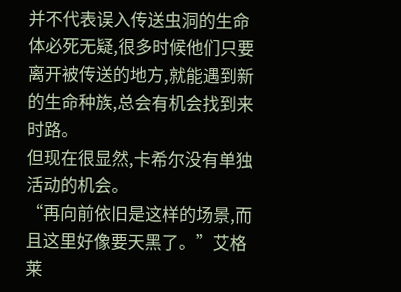并不代表误入传送虫洞的生命体必死无疑,很多时候他们只要离开被传送的地方,就能遇到新的生命种族,总会有机会找到来时路。
但现在很显然,卡希尔没有单独活动的机会。
“再向前依旧是这样的场景,而且这里好像要天黑了。”艾格莱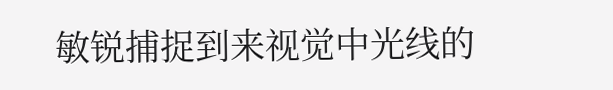敏锐捕捉到来视觉中光线的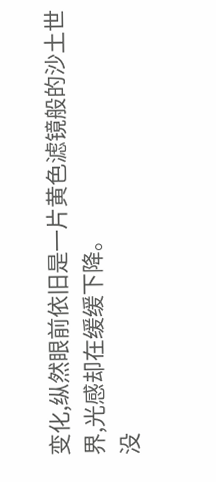变化,纵然眼前依旧是一片黄色滤镜般的沙土世界,光感却在缓缓下降。
没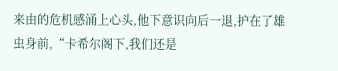来由的危机感涌上心头,他下意识向后一退,护在了雄虫身前,“卡希尔阁下,我们还是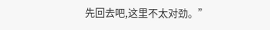先回去吧,这里不太对劲。”